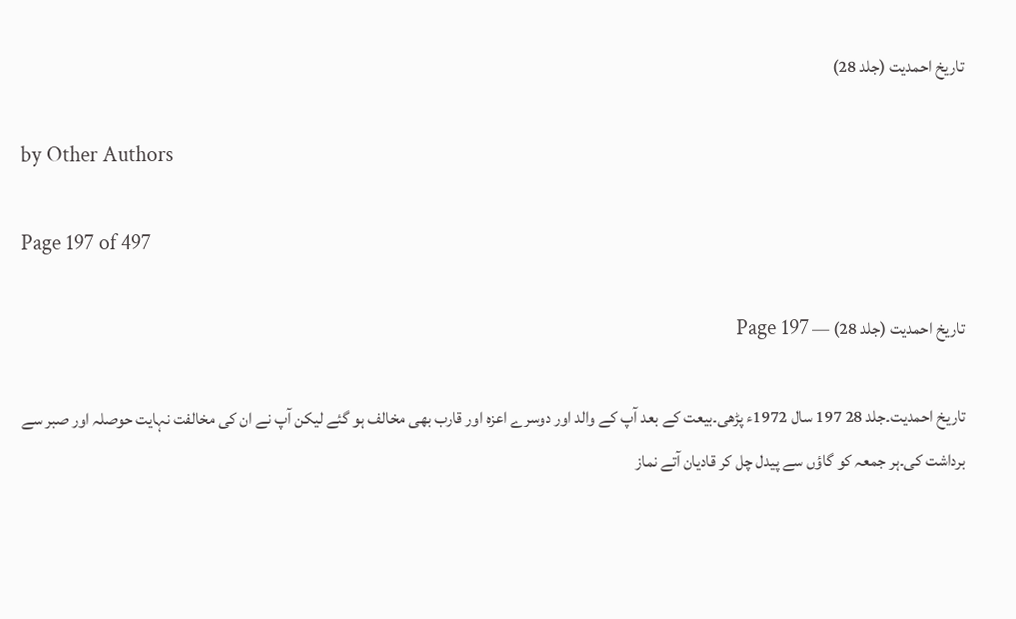تاریخ احمدیت (جلد 28)

by Other Authors

Page 197 of 497

تاریخ احمدیت (جلد 28) — Page 197

تاریخ احمدیت۔جلد 28 197 سال 1972ء پڑھی۔بیعت کے بعد آپ کے والد اور دوسرے اعزہ اور قارب بھی مخالف ہو گئے لیکن آپ نے ان کی مخالفت نہایت حوصلہ اور صبر سے برداشت کی۔ہر جمعہ کو گاؤں سے پیدل چل کر قادیان آتے نماز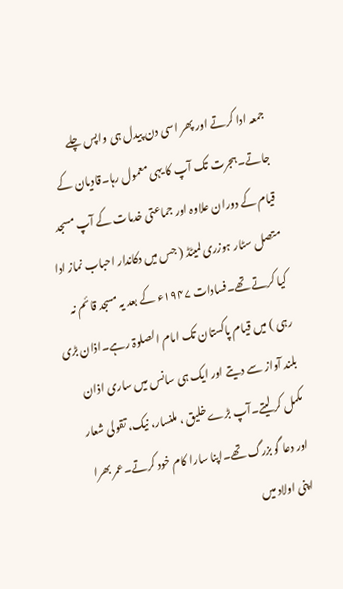جمعہ ادا کرتے اور پھر اسی دن پیدل ہی واپس چلے جاتے۔ہجرت تک آپ کا یہی معمول رہا۔قادیان کے قیام کے دوران علاوہ اور جماعتی خدمات کے آپ مسجد متصل سٹار ہوزری لمیٹڈ ( جس میں دکاندار احباب نماز ادا کیا کرتے تھے۔فسادات ۱۹۴۷ء کے بعد یہ مسجد قائم نہ رہی ) میں قیام پاکستان تک امام الصلوۃ رہے۔اذان بڑی بلند آواز سے دیتے اور ایک ہی سانس میں ساری اذان مکمل کر لیتے۔آپ بڑے خلیق ، ملنسار، نیک، تقولی شعار اور دعا گو بزرگ تھے۔اپنا سارا کام خود کرتے۔عمر بھرا اپنی اولاد میں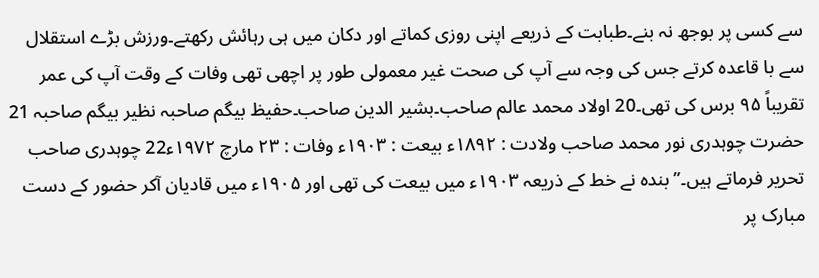سے کسی پر بوجھ نہ بنے۔طبابت کے ذریعے اپنی روزی کماتے اور دکان میں ہی رہائش رکھتے۔ورزش بڑے استقلال سے با قاعدہ کرتے جس کی وجہ سے آپ کی صحت غیر معمولی طور پر اچھی تھی وفات کے وقت آپ کی عمر تقریباً ۹۵ برس کی تھی۔20 اولاد محمد عالم صاحب۔بشیر الدین صاحب۔حفیظ بیگم صاحبہ نظیر بیگم صاحبہ 21 حضرت چوہدری نور محمد صاحب ولادت : ۱۸۹۲ء بیعت : ۱۹۰۳ء وفات : ۲۳ مارچ ۱۹۷۲ء22 چوہدری صاحب تحریر فرماتے ہیں۔” بندہ نے خط کے ذریعہ ۱۹۰۳ء میں بیعت کی تھی اور ۱۹۰۵ء میں قادیان آکر حضور کے دست مبارک پر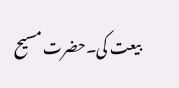بیعت کی۔حضرت مسیح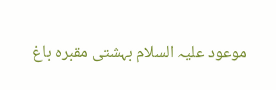موعود علیہ السلام بہشتی مقبرہ باغ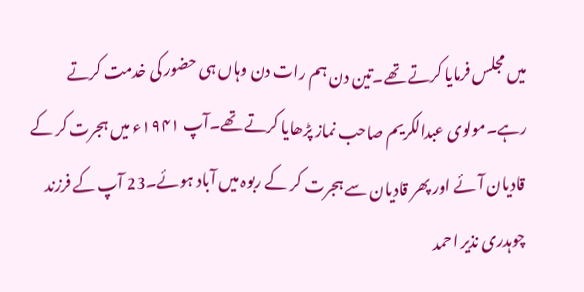میں مجلس فرمایا کرتے تھے۔تین دن ہم رات دن وہاں ہی حضور کی خدمت کرتے رہے۔مولوی عبدالکریم صاحب نماز پڑھایا کرتے تھے۔آپ ۱۹۴۱ء میں ہجرت کر کے قادیان آئے اور پھر قادیان سے ہجرت کر کے ربوہ میں آباد ہوئے۔23 آپ کے فرزند چوہدری نذیر احمد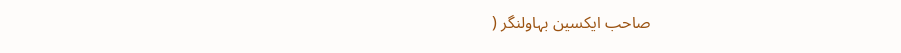صاحب ایکسین بہاولنگر (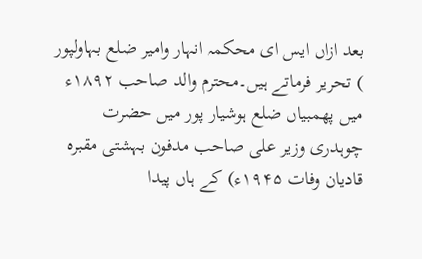بعد ازاں ایس ای محکمہ انہار وامیر ضلع بہاولپور ) تحریر فرماتے ہیں۔محترم والد صاحب ۱۸۹۲ء میں پھمبیاں ضلع ہوشیار پور میں حضرت چوہدری وزیر علی صاحب مدفون بہشتی مقبره قادیان وفات ۱۹۴۵ء) کے ہاں پیدا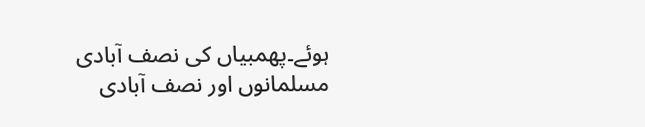ہوئے۔پھمبیاں کی نصف آبادی مسلمانوں اور نصف آبادی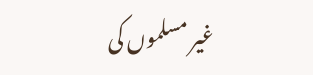غیر مسلموں کی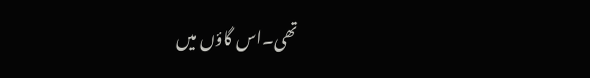تھی۔اس گاؤں میں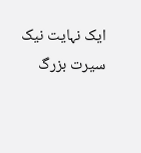ایک نہایت نیک سیرت بزرگ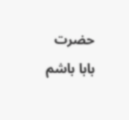حضرت بابا باشم